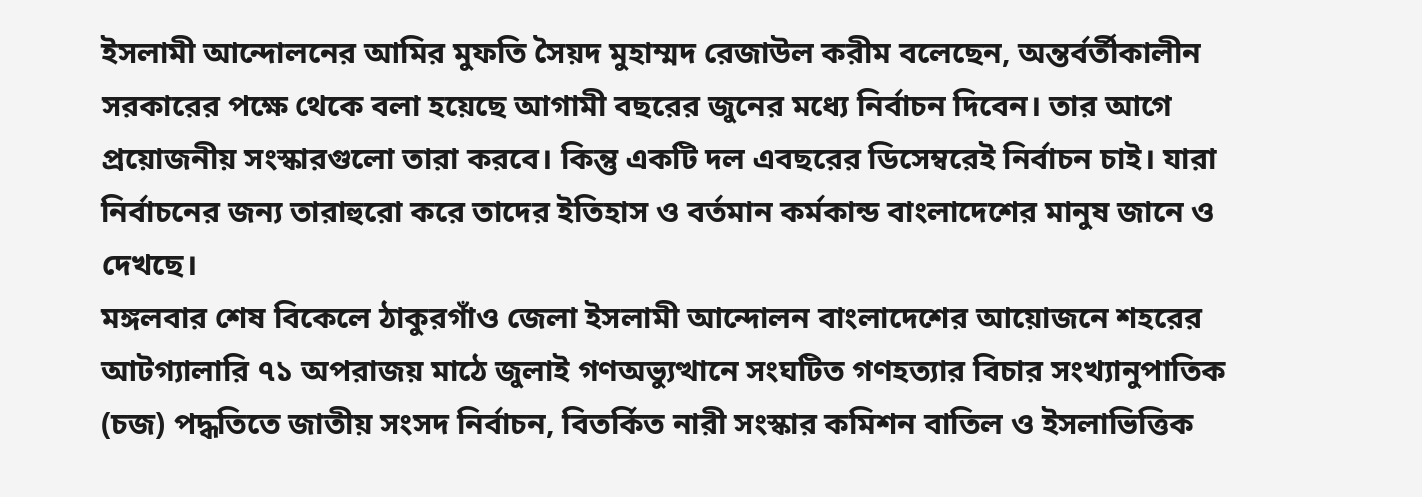ইসলামী আন্দোলনের আমির মুফতি সৈয়দ মুহাম্মদ রেজাউল করীম বলেছেন, অন্তর্বর্তীকালীন সরকারের পক্ষে থেকে বলা হয়েছে আগামী বছরের জুনের মধ্যে নির্বাচন দিবেন। তার আগে প্রয়োজনীয় সংস্কারগুলো তারা করবে। কিন্তু একটি দল এবছরের ডিসেম্বরেই নির্বাচন চাই। যারা নির্বাচনের জন্য তারাহুরো করে তাদের ইতিহাস ও বর্তমান কর্মকান্ড বাংলাদেশের মানুষ জানে ও দেখছে।
মঙ্গলবার শেষ বিকেলে ঠাকুরগাঁও জেলা ইসলামী আন্দোলন বাংলাদেশের আয়োজনে শহরের আটগ্যালারি ৭১ অপরাজয় মাঠে জুলাই গণঅভ্যুত্থানে সংঘটিত গণহত্যার বিচার সংখ্যানুপাতিক (চজ) পদ্ধতিতে জাতীয় সংসদ নির্বাচন, বিতর্কিত নারী সংস্কার কমিশন বাতিল ও ইসলাভিত্তিক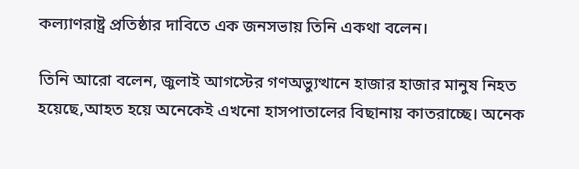কল্যাণরাষ্ট্র প্রতিষ্ঠার দাবিতে এক জনসভায় তিনি একথা বলেন।

তিনি আরো বলেন, জুলাই আগস্টের গণঅভ্যুত্থানে হাজার হাজার মানুষ নিহত হয়েছে,আহত হয়ে অনেকেই এখনো হাসপাতালের বিছানায় কাতরাচ্ছে। অনেক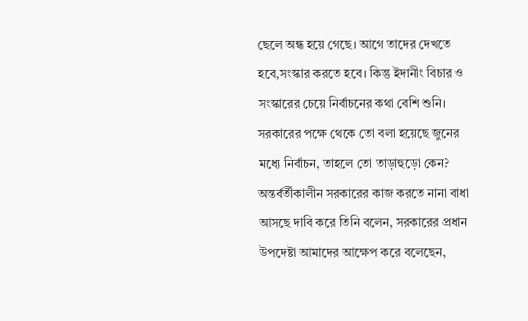ছেলে অন্ধ হয়ে গেছে। আগে তাদের দেখতে হবে,সংস্কার করতে হবে। কিন্তু ইদানীং বিচার ও সংস্কারের চেয়ে নির্বাচনের কথা বেশি শুনি। সরকারের পক্ষে থেকে তো বলা হয়েছে জুনের মধ্যে নির্বাচন, তাহলে তো তাড়াহুড়ো কেন?
অন্তর্বর্তীকালীন সরকারের কাজ করতে নানা বাধা আসছে দাবি করে তিনি বলেন, সরকারের প্রধান উপদেষ্টা আমাদের আক্ষেপ করে বলেছেন,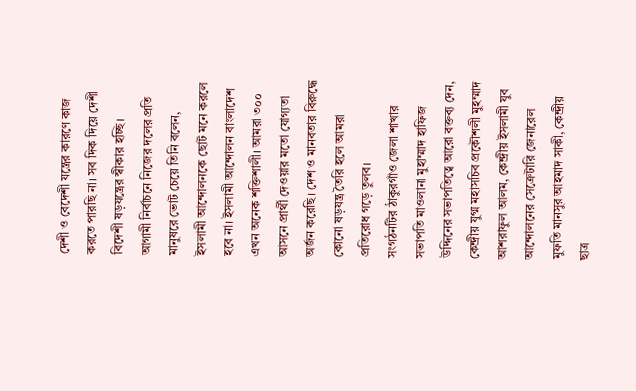দেশী ও বেদেশী যন্ত্রের কারণে কাজ করতে পারছি না। সব দিক দিয়ে দেশী বিদেশী ষড়যন্ত্রের স্বীকার হচ্ছি।
আগামী নির্বাচনে নিজের দলের প্রতি মানুষরে ভোট চেয়ে তিনি বলেন, ইসলামী আন্দোলনকে ছোট মনে করলে হবে না। ইসলামী আন্দোলন বাংলাদেশ এখন অনেক শক্তিশালী। আমরা ৩০০ আসনে প্রার্থী দেওয়ার মতো যোগ্যতা অর্জন করেছি। দেশ ও মানবতার বিরুদ্ধে কোনো ষড়যন্ত্র তৈরি হলে আমরা প্রতিরোধ গড়ে তুলব।
সংগঠনটির ঠাকুরগাঁও জেলা শাখার সভাপতি মাওলানা মুহাম্মাদ হাফিজ উদ্দিনের সভাপতিত্বে আরো বক্তব্য দেন, কেন্দ্রীয় যুগ্ম মহাসচিব প্রকৌশলী মুহম্মাদ আশরাফুল আলম, কেন্দ্রীয় ইসলামী যুব আন্দোলনের সেক্রেটারি জেনারেল মুফতি মানসুর আহমাদ সাকী, কেন্দ্রীয় ছাত্র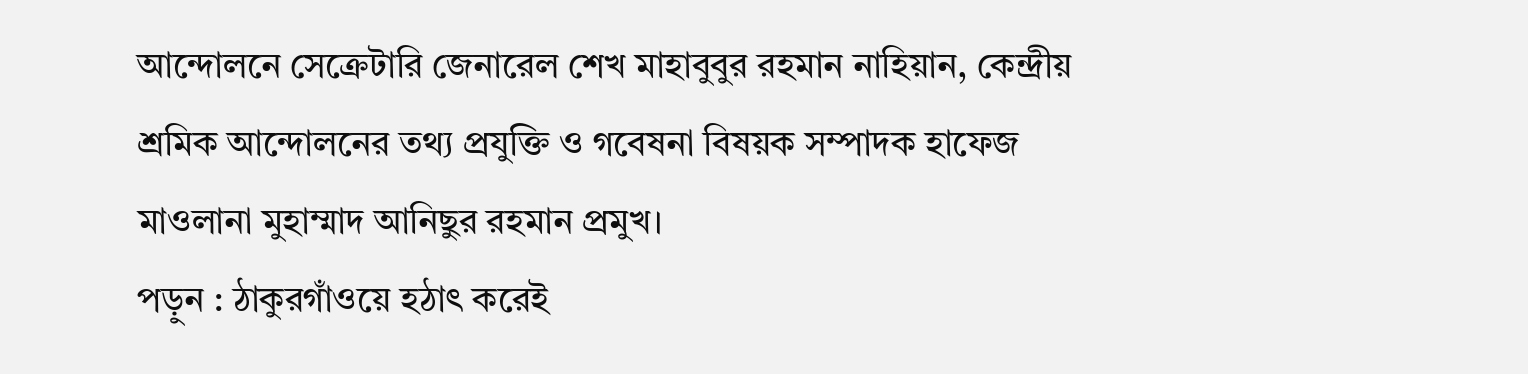আন্দোলনে সেক্রেটারি জেনারেল শেখ মাহাবুবুর রহমান নাহিয়ান, কেন্দ্রীয় শ্রমিক আন্দোলনের তথ্য প্রযুক্তি ও গবেষনা বিষয়ক সম্পাদক হাফেজ মাওলানা মুহাম্মাদ আনিছুর রহমান প্রমুখ।
পড়ুন : ঠাকুরগাঁওয়ে হঠাৎ করেই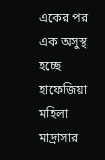একের পর এক অসুস্থ হচ্ছে হাফেজিয়া মহিলা মাদ্রাসার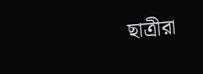ছাত্রীরা